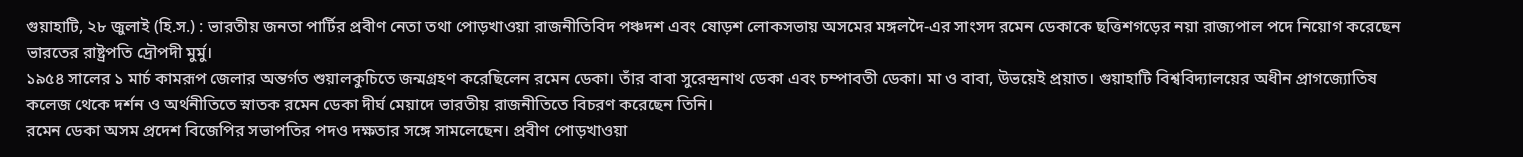গুয়াহাটি, ২৮ জুলাই (হি.স.) : ভারতীয় জনতা পার্টির প্রবীণ নেতা তথা পোড়খাওয়া রাজনীতিবিদ পঞ্চদশ এবং ষোড়শ লোকসভায় অসমের মঙ্গলদৈ-এর সাংসদ রমেন ডেকাকে ছত্তিশগড়ের নয়া রাজ্যপাল পদে নিয়োগ করেছেন ভারতের রাষ্ট্রপতি দ্রৌপদী মুর্মু।
১৯৫৪ সালের ১ মার্চ কামরূপ জেলার অন্তর্গত শুয়ালকুচিতে জন্মগ্রহণ করেছিলেন রমেন ডেকা। তাঁর বাবা সুরেন্দ্রনাথ ডেকা এবং চম্পাবতী ডেকা। মা ও বাবা, উভয়েই প্রয়াত। গুয়াহাটি বিশ্ববিদ্যালয়ের অধীন প্রাগজ্যোতিষ কলেজ থেকে দর্শন ও অর্থনীতিতে স্নাতক রমেন ডেকা দীর্ঘ মেয়াদে ভারতীয় রাজনীতিতে বিচরণ করেছেন তিনি।
রমেন ডেকা অসম প্রদেশ বিজেপির সভাপতির পদও দক্ষতার সঙ্গে সামলেছেন। প্রবীণ পোড়খাওয়া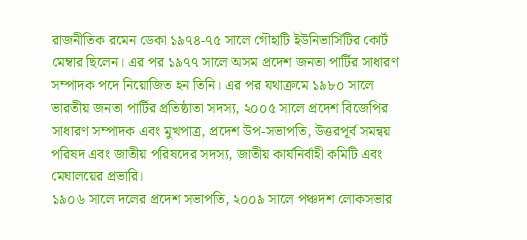রাজনীতিক রমেন ডেকা ১৯৭৪-৭৫ সালে গৌহাটি ইউনিভার্সিটির কোর্ট মেম্বার ছিলেন। এর পর ১৯৭৭ সালে অসম প্রদেশ জনতা পার্টির সাধারণ সম্পাদক পদে নিয়োজিত হন তিনি। এর পর যথাক্রমে ১৯৮০ সালে ভারতীয় জনতা পার্টির প্রতিষ্ঠাতা সদস্য, ২০০৫ সালে প্রদেশ বিজেপির সাধারণ সম্পাদক এবং মুখপাত্র, প্রদেশ উপ-সভাপতি, উত্তরপূর্ব সমন্বয় পরিষদ এবং জাতীয় পরিষদের সদস্য, জাতীয় কার্যনির্বাহী কমিটি এবং মেঘালয়ের প্রভারি।
১৯০৬ সালে দলের প্রদেশ সভাপতি, ২০০৯ সালে পঞ্চদশ লোকসভার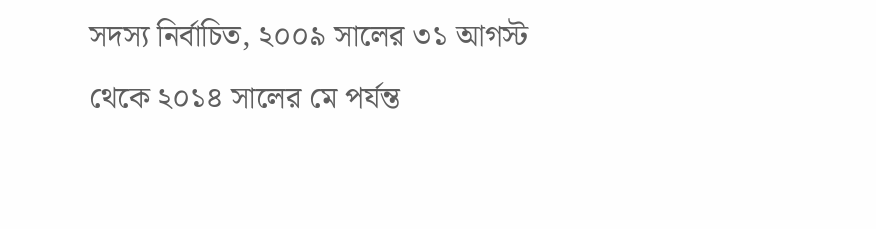সদস্য নির্বাচিত, ২০০৯ সালের ৩১ আগস্ট থেকে ২০১৪ সালের মে পর্যন্ত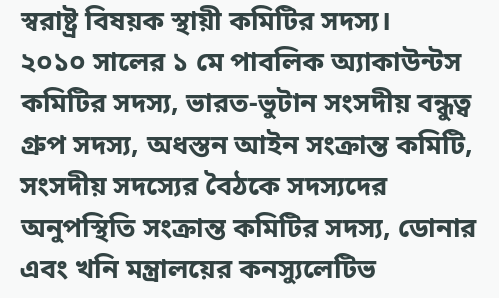স্বরাষ্ট্র বিষয়ক স্থায়ী কমিটির সদস্য।
২০১০ সালের ১ মে পাবলিক অ্যাকাউন্টস কমিটির সদস্য, ভারত-ভুটান সংসদীয় বন্ধুত্ব গ্রুপ সদস্য, অধস্তন আইন সংক্রান্ত কমিটি, সংসদীয় সদস্যের বৈঠকে সদস্যদের অনুপস্থিতি সংক্রান্ত কমিটির সদস্য, ডোনার এবং খনি মন্ত্রালয়ের কনস্যুলেটিভ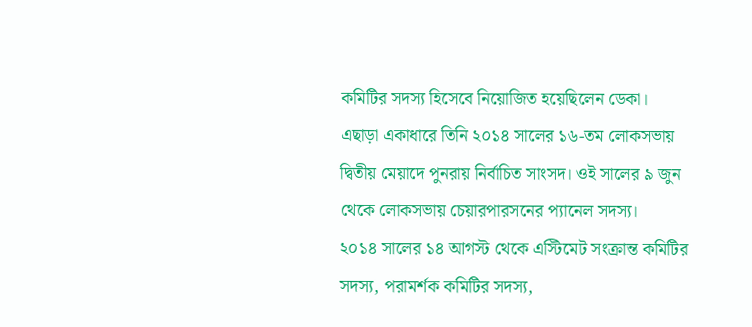কমিটির সদস্য হিসেবে নিয়োজিত হয়েছিলেন ডেকা।
এছাড়া একাধারে তিনি ২০১৪ সালের ১৬-তম লোকসভায় দ্বিতীয় মেয়াদে পুনরায় নির্বাচিত সাংসদ। ওই সালের ৯ জুন থেকে লোকসভায় চেয়ারপারসনের প্যানেল সদস্য।
২০১৪ সালের ১৪ আগস্ট থেকে এস্টিমেট সংক্রান্ত কমিটির সদস্য, পরামর্শক কমিটির সদস্য,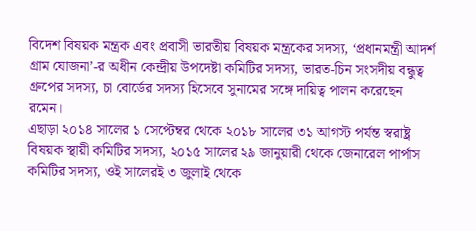বিদেশ বিষয়ক মন্ত্রক এবং প্রবাসী ভারতীয় বিষয়ক মন্ত্রকের সদস্য, ‘প্রধানমন্ত্রী আদর্শ গ্রাম যোজনা’-র অধীন কেন্দ্রীয় উপদেষ্টা কমিটির সদস্য, ভারত-চিন সংসদীয় বন্ধুত্ব গ্রুপের সদস্য, চা বোর্ডের সদস্য হিসেবে সুনামের সঙ্গে দায়িত্ব পালন করেছেন রমেন।
এছাড়া ২০১৪ সালের ১ সেপ্টেম্বর থেকে ২০১৮ সালের ৩১ আগস্ট পর্যন্ত স্বরাষ্ট্র বিষয়ক স্থায়ী কমিটির সদস্য, ২০১৫ সালের ২৯ জানুয়ারী থেকে জেনারেল পার্পাস কমিটির সদস্য, ওই সালেরই ৩ জুলাই থেকে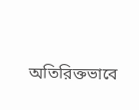অতিরিক্তভাবে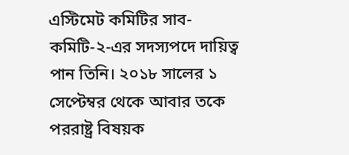এস্টিমেট কমিটির সাব-কমিটি-২-এর সদস্যপদে দায়িত্ব পান তিনি। ২০১৮ সালের ১ সেপ্টেম্বর থেকে আবার তকে পররাষ্ট্র বিষয়ক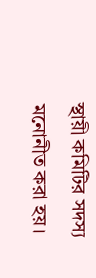স্থায়ী কমিটির সদস্য মনোনীত করা হয়।